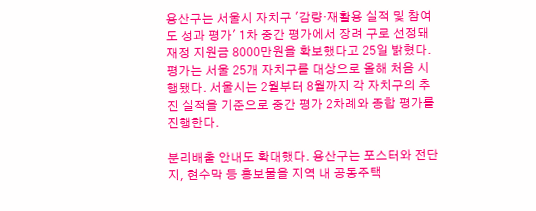용산구는 서울시 자치구 '감량·재활용 실적 및 참여도 성과 평가' 1차 중간 평가에서 장려 구로 선정돼 재정 지원금 8000만원을 확보했다고 25일 밝혔다.
평가는 서울 25개 자치구를 대상으로 올해 처음 시행됐다. 서울시는 2월부터 8월까지 각 자치구의 추진 실적을 기준으로 중간 평가 2차례와 종합 평가를 진행한다.

분리배출 안내도 확대했다. 용산구는 포스터와 전단지, 현수막 등 홍보물을 지역 내 공동주택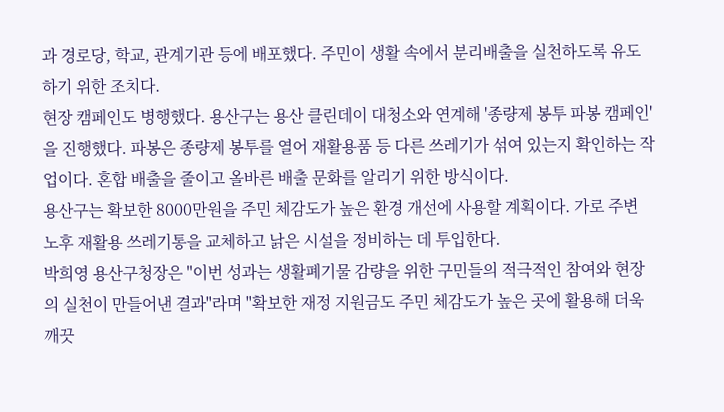과 경로당, 학교, 관계기관 등에 배포했다. 주민이 생활 속에서 분리배출을 실천하도록 유도하기 위한 조치다.
현장 캠페인도 병행했다. 용산구는 용산 클린데이 대청소와 연계해 '종량제 봉투 파봉 캠페인'을 진행했다. 파봉은 종량제 봉투를 열어 재활용품 등 다른 쓰레기가 섞여 있는지 확인하는 작업이다. 혼합 배출을 줄이고 올바른 배출 문화를 알리기 위한 방식이다.
용산구는 확보한 8000만원을 주민 체감도가 높은 환경 개선에 사용할 계획이다. 가로 주변 노후 재활용 쓰레기통을 교체하고 낡은 시설을 정비하는 데 투입한다.
박희영 용산구청장은 "이번 성과는 생활폐기물 감량을 위한 구민들의 적극적인 참여와 현장의 실천이 만들어낸 결과"라며 "확보한 재정 지원금도 주민 체감도가 높은 곳에 활용해 더욱 깨끗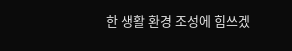한 생활 환경 조성에 힘쓰겠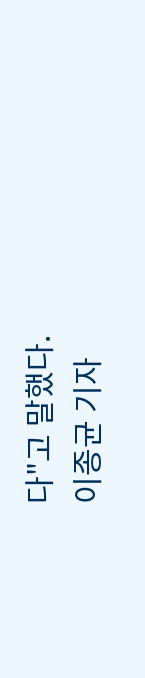다"고 말했다.
이종균 기자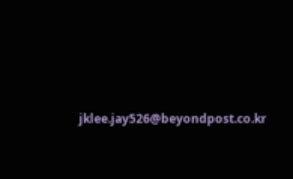jklee.jay526@beyondpost.co.kr